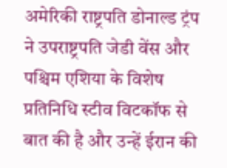अमेरिकी राष्ट्रपति डोनाल्ड ट्रंप ने उपराष्ट्रपति जेडी वेंस और पश्चिम एशिया के विशेष प्रतिनिधि स्टीव विटकॉफ से बात की है और उन्हें ईरान की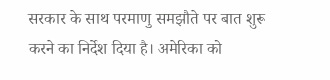सरकार के साथ परमाणु समझौते पर बात शुरू करने का निर्देश दिया है। अमेरिका को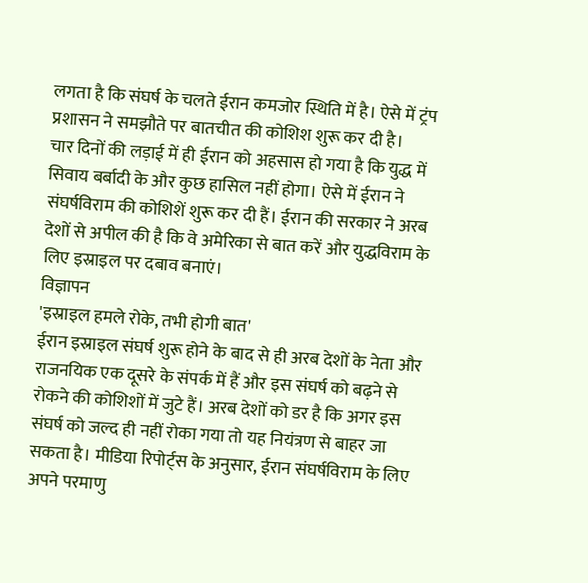लगता है कि संघर्ष के चलते ईरान कमजोर स्थिति में है। ऐसे में ट्रंप प्रशासन ने समझौते पर बातचीत की कोशिश शुरू कर दी है।
चार दिनों की लड़ाई में ही ईरान को अहसास हो गया है कि युद्ध में सिवाय बर्बादी के और कुछ हासिल नहीं होगा। ऐसे में ईरान ने संघर्षविराम की कोशिशें शुरू कर दी हैं। ईरान की सरकार ने अरब देशों से अपील की है कि वे अमेरिका से बात करें और युद्धविराम के लिए इस्राइल पर दबाव बनाएं।
विज्ञापन
'इस्राइल हमले रोके, तभी होगी बात'
ईरान इस्राइल संघर्ष शुरू होने के बाद से ही अरब देशों के नेता और राजनयिक एक दूसरे के संपर्क में हैं और इस संघर्ष को बढ़ने से रोकने की कोशिशों में जुटे हैं। अरब देशों को डर है कि अगर इस संघर्ष को जल्द ही नहीं रोका गया तो यह नियंत्रण से बाहर जा सकता है। मीडिया रिपोर्ट्स के अनुसार, ईरान संघर्षविराम के लिए अपने परमाणु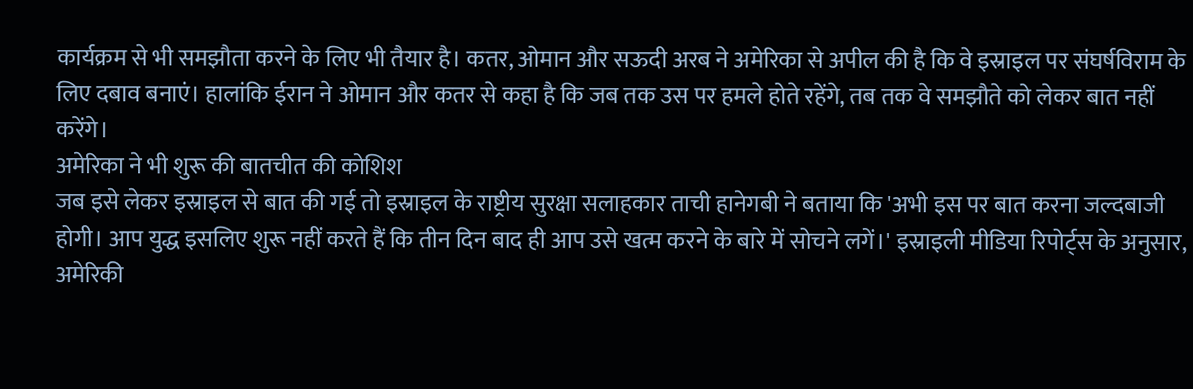कार्यक्रम से भी समझौता करने के लिए भी तैयार है। कतर, ओमान और सऊदी अरब ने अमेरिका से अपील की है कि वे इस्राइल पर संघर्षविराम के लिए दबाव बनाएं। हालांकि ईरान ने ओमान और कतर से कहा है कि जब तक उस पर हमले होते रहेंगे, तब तक वे समझौते को लेकर बात नहीं करेंगे।
अमेरिका ने भी शुरू की बातचीत की कोशिश
जब इसे लेकर इस्राइल से बात की गई तो इस्राइल के राष्ट्रीय सुरक्षा सलाहकार ताची हानेगबी ने बताया कि 'अभी इस पर बात करना जल्दबाजी होगी। आप युद्ध इसलिए शुरू नहीं करते हैं कि तीन दिन बाद ही आप उसे खत्म करने के बारे में सोचने लगें।' इस्राइली मीडिया रिपोर्ट्स के अनुसार, अमेरिकी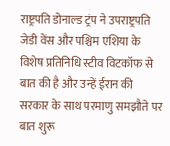राष्ट्रपति डोनाल्ड ट्रंप ने उपराष्ट्रपति जेडी वेंस और पश्चिम एशिया के विशेष प्रतिनिधि स्टीव विटकॉफ से बात की है और उन्हें ईरान की सरकार के साथ परमाणु समझौते पर बात शुरू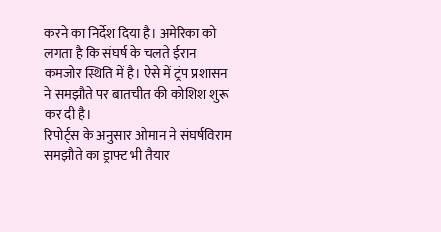करने का निर्देश दिया है। अमेरिका को लगता है कि संघर्ष के चलते ईरान कमजोर स्थिति में है। ऐसे में ट्रंप प्रशासन ने समझौते पर बातचीत की कोशिश शुरू कर दी है।
रिपोर्ट्स के अनुसार ओमान ने संघर्षविराम समझौते का ड्राफ्ट भी तैयार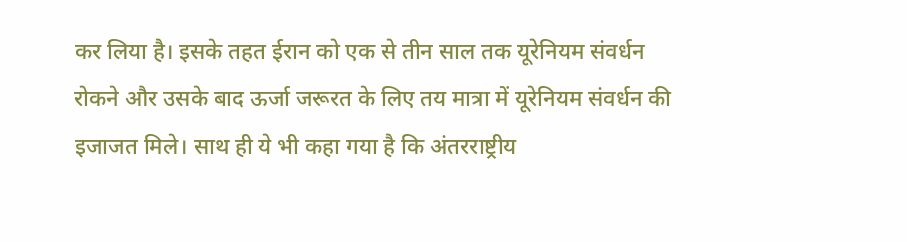कर लिया है। इसके तहत ईरान को एक से तीन साल तक यूरेनियम संवर्धन रोकने और उसके बाद ऊर्जा जरूरत के लिए तय मात्रा में यूरेनियम संवर्धन की इजाजत मिले। साथ ही ये भी कहा गया है कि अंतरराष्ट्रीय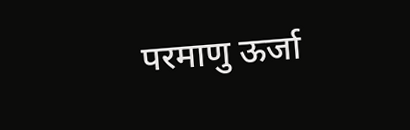परमाणु ऊर्जा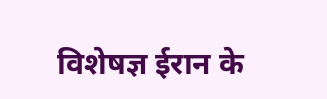विशेषज्ञ ईरान के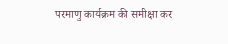परमाणु कार्यक्रम की समीक्षा कर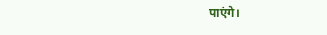पाएंगे।